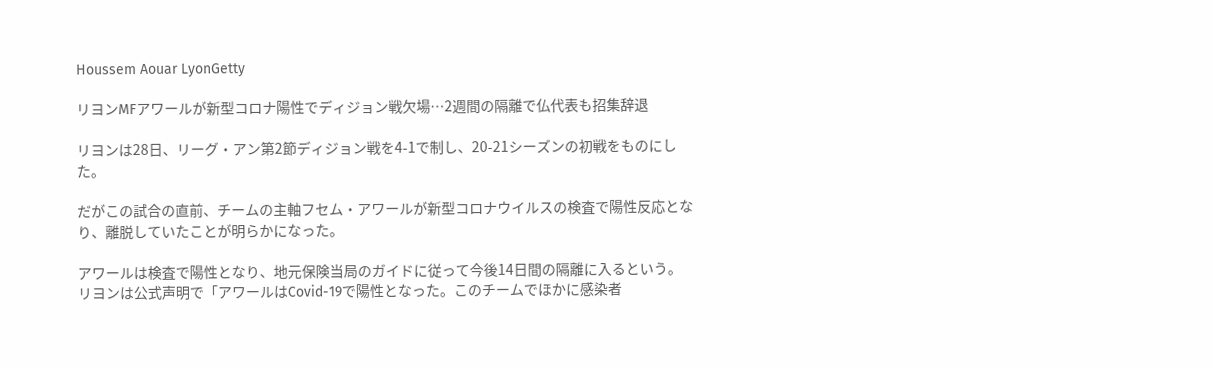Houssem Aouar LyonGetty

リヨンMFアワールが新型コロナ陽性でディジョン戦欠場…2週間の隔離で仏代表も招集辞退

リヨンは28日、リーグ・アン第2節ディジョン戦を4-1で制し、20-21シーズンの初戦をものにした。

だがこの試合の直前、チームの主軸フセム・アワールが新型コロナウイルスの検査で陽性反応となり、離脱していたことが明らかになった。

アワールは検査で陽性となり、地元保険当局のガイドに従って今後14日間の隔離に入るという。リヨンは公式声明で「アワールはCovid-19で陽性となった。このチームでほかに感染者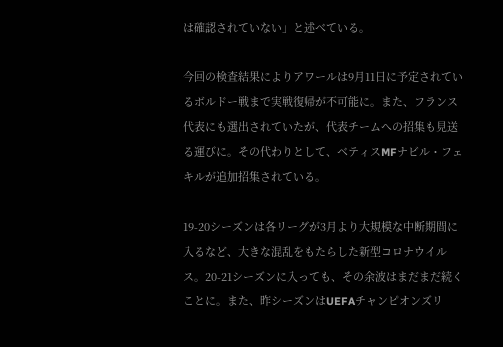は確認されていない」と述べている。

今回の検査結果によりアワールは9月11日に予定されているボルドー戦まで実戦復帰が不可能に。また、フランス代表にも選出されていたが、代表チームへの招集も見送る運びに。その代わりとして、ベティスMFナビル・フェキルが追加招集されている。

19-20シーズンは各リーグが3月より大規模な中断期間に入るなど、大きな混乱をもたらした新型コロナウイルス。20-21シーズンに入っても、その余波はまだまだ続くことに。また、昨シーズンはUEFAチャンピオンズリ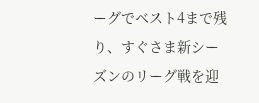ーグでベスト4まで残り、すぐさま新シーズンのリーグ戦を迎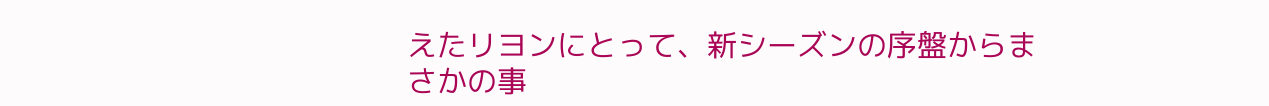えたリヨンにとって、新シーズンの序盤からまさかの事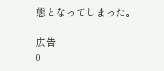態となってしまった。

広告
0